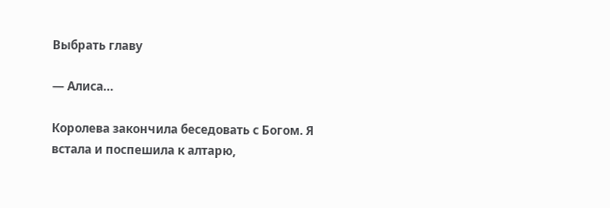Выбрать главу

— Алиса…

Королева закончила беседовать с Богом. Я встала и поспешила к алтарю,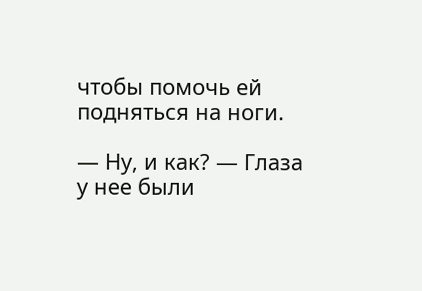чтобы помочь ей подняться на ноги.

— Ну, и как? — Глаза у нее были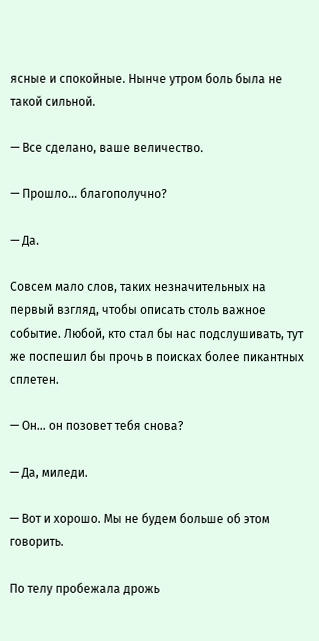ясные и спокойные. Нынче утром боль была не такой сильной.

— Все сделано, ваше величество.

— Прошло… благополучно?

— Да.

Совсем мало слов, таких незначительных на первый взгляд, чтобы описать столь важное событие. Любой, кто стал бы нас подслушивать, тут же поспешил бы прочь в поисках более пикантных сплетен.

— Он… он позовет тебя снова?

— Да, миледи.

— Вот и хорошо. Мы не будем больше об этом говорить.

По телу пробежала дрожь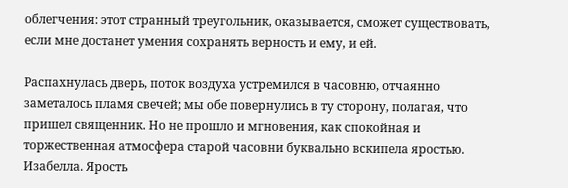облегчения: этот странный треугольник, оказывается, сможет существовать, если мне достанет умения сохранять верность и ему, и ей.

Распахнулась дверь, поток воздуха устремился в часовню, отчаянно заметалось пламя свечей; мы обе повернулись в ту сторону, полагая, что пришел священник. Но не прошло и мгновения, как спокойная и торжественная атмосфера старой часовни буквально вскипела яростью. Изабелла. Ярость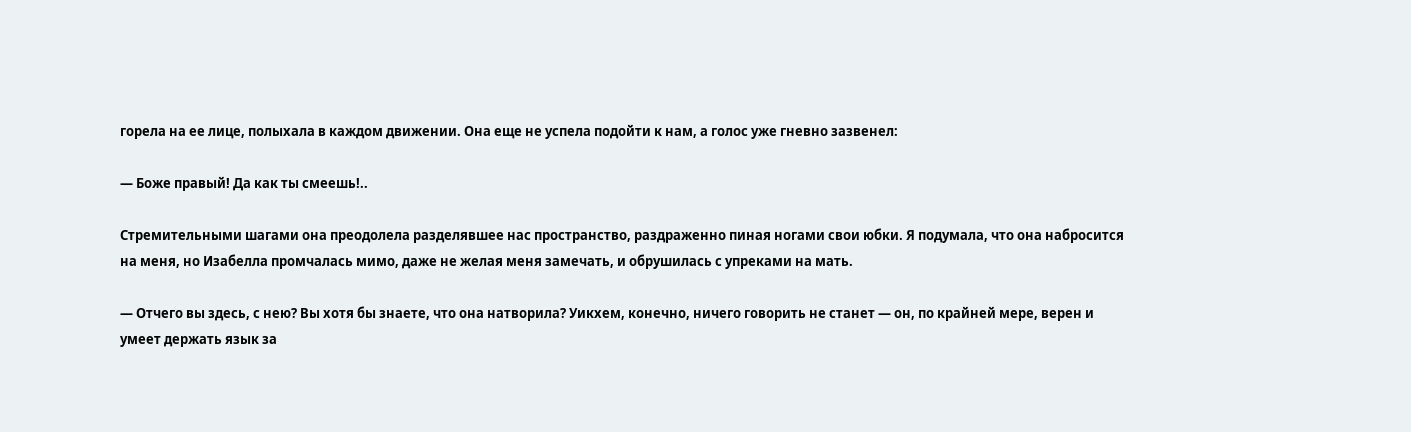горела на ее лице, полыхала в каждом движении. Она еще не успела подойти к нам, а голос уже гневно зазвенел:

— Боже правый! Да как ты смеешь!..

Стремительными шагами она преодолела разделявшее нас пространство, раздраженно пиная ногами свои юбки. Я подумала, что она набросится на меня, но Изабелла промчалась мимо, даже не желая меня замечать, и обрушилась с упреками на мать.

— Отчего вы здесь, с нею? Вы хотя бы знаете, что она натворила? Уикхем, конечно, ничего говорить не станет — он, по крайней мере, верен и умеет держать язык за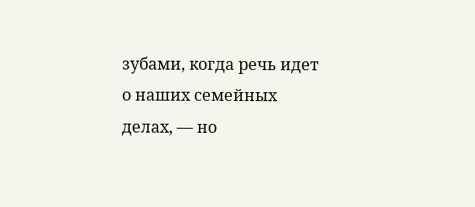зубами, когда речь идет о наших семейных делах, — но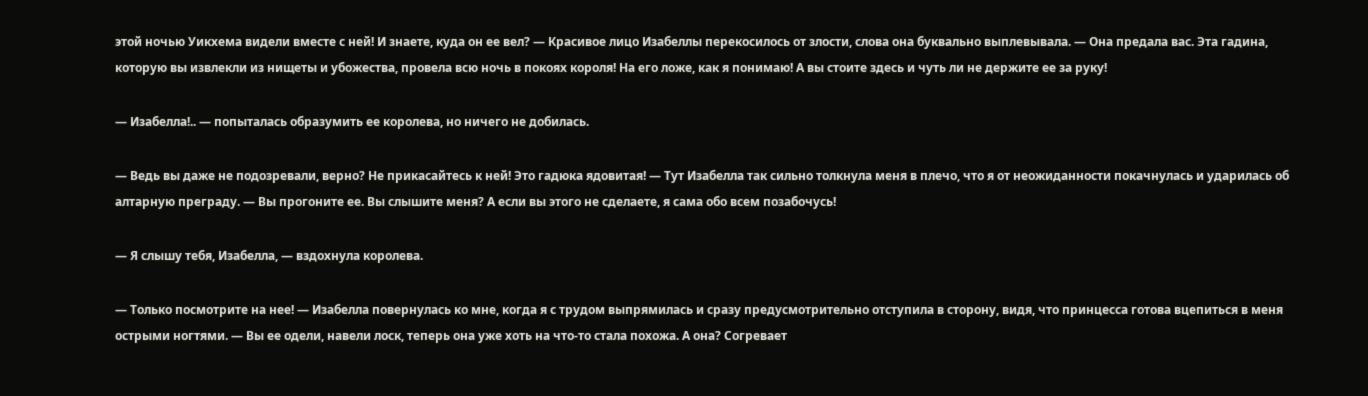этой ночью Уикхема видели вместе с ней! И знаете, куда он ее вел? — Красивое лицо Изабеллы перекосилось от злости, слова она буквально выплевывала. — Она предала вас. Эта гадина, которую вы извлекли из нищеты и убожества, провела всю ночь в покоях короля! На его ложе, как я понимаю! А вы стоите здесь и чуть ли не держите ее за руку!

— Изабелла!.. — попыталась образумить ее королева, но ничего не добилась.

— Ведь вы даже не подозревали, верно? Не прикасайтесь к ней! Это гадюка ядовитая! — Тут Изабелла так сильно толкнула меня в плечо, что я от неожиданности покачнулась и ударилась об алтарную преграду. — Вы прогоните ее. Вы слышите меня? А если вы этого не сделаете, я сама обо всем позабочусь!

— Я слышу тебя, Изабелла, — вздохнула королева.

— Только посмотрите на нее! — Изабелла повернулась ко мне, когда я с трудом выпрямилась и сразу предусмотрительно отступила в сторону, видя, что принцесса готова вцепиться в меня острыми ногтями. — Вы ее одели, навели лоск, теперь она уже хоть на что-то стала похожа. А она? Согревает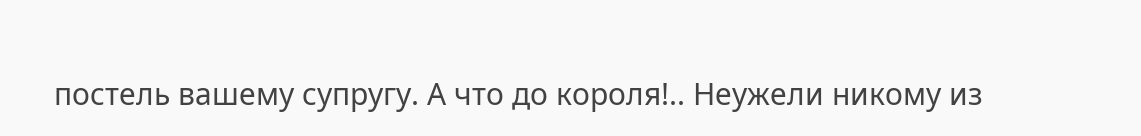постель вашему супругу. А что до короля!.. Неужели никому из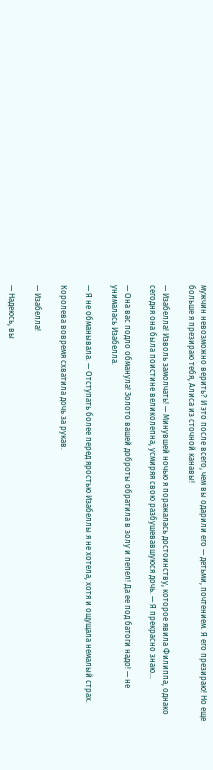мужчин невозможно верить? И это после всего, чем вы одарили его — детьми, почтением. Я его презираю! Но еще больше я презираю тебя, Алиса из сточной канавы!

— Изабелла! Изволь замолчать! — Минувшей ночью я поражалась достоинству, которое явила Филиппа, однако сегодня она была поистине великолепна, усмиряя свою разбушевавшуюся дочь. — Я прекрасно знаю…

— Она вас подло обманула! Золото вашей доброты обратила в золу и пепел! Да ее под батоги надо! — не унималась Изабелла.

— Я не обманывала. — Отступать более перед яростью Изабеллы я не хотела, хотя и ощущала немалый страх.

Королева вовремя схватила дочь за рукав.

— Изабелла!

— Надеюсь, вы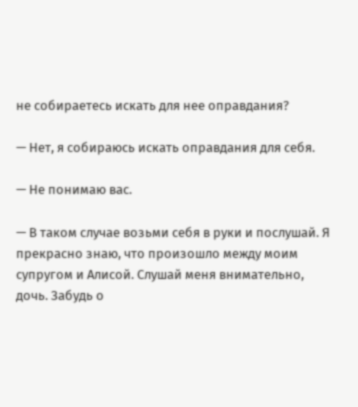не собираетесь искать для нее оправдания?

— Нет, я собираюсь искать оправдания для себя.

— Не понимаю вас.

— В таком случае возьми себя в руки и послушай. Я прекрасно знаю, что произошло между моим супругом и Алисой. Слушай меня внимательно, дочь. Забудь о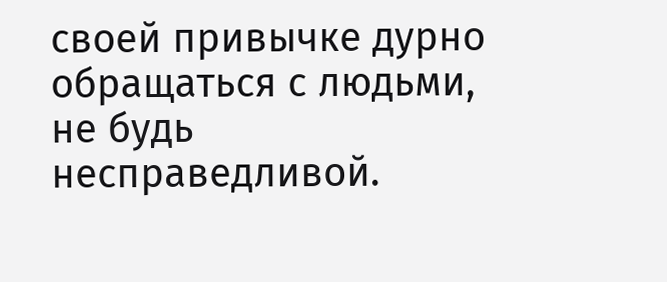своей привычке дурно обращаться с людьми, не будь несправедливой.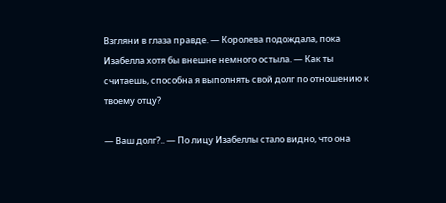Взгляни в глаза правде. — Королева подождала, пока Изабелла хотя бы внешне немного остыла. — Как ты считаешь, способна я выполнять свой долг по отношению к твоему отцу?

— Ваш долг?.. — По лицу Изабеллы стало видно, что она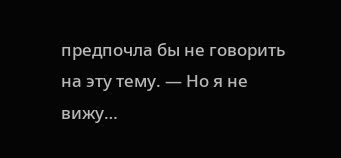предпочла бы не говорить на эту тему. — Но я не вижу…